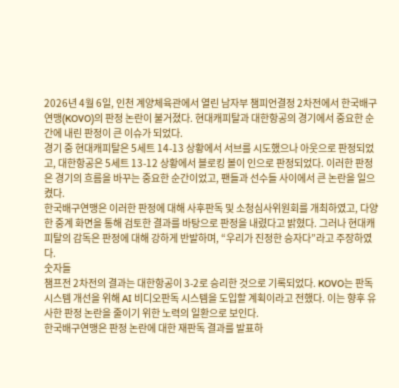2026년 4월 6일, 인천 계양체육관에서 열린 남자부 챔피언결정 2차전에서 한국배구연맹(KOVO)의 판정 논란이 불거졌다. 현대캐피탈과 대한항공의 경기에서 중요한 순간에 내린 판정이 큰 이슈가 되었다.
경기 중 현대캐피탈은 5세트 14-13 상황에서 서브를 시도했으나 아웃으로 판정되었고, 대한항공은 5세트 13-12 상황에서 블로킹 볼이 인으로 판정되었다. 이러한 판정은 경기의 흐름을 바꾸는 중요한 순간이었고, 팬들과 선수들 사이에서 큰 논란을 일으켰다.
한국배구연맹은 이러한 판정에 대해 사후판독 및 소청심사위원회를 개최하였고, 다양한 중계 화면을 통해 검토한 결과를 바탕으로 판정을 내렸다고 밝혔다. 그러나 현대캐피탈의 감독은 판정에 대해 강하게 반발하며, “우리가 진정한 승자다”라고 주장하였다.
숫자들
챔프전 2차전의 결과는 대한항공이 3-2로 승리한 것으로 기록되었다. KOVO는 판독 시스템 개선을 위해 AI 비디오판독 시스템을 도입할 계획이라고 전했다. 이는 향후 유사한 판정 논란을 줄이기 위한 노력의 일환으로 보인다.
한국배구연맹은 판정 논란에 대한 재판독 결과를 발표하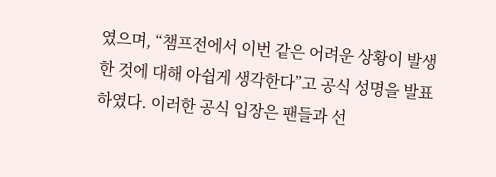였으며, “챔프전에서 이번 같은 어려운 상황이 발생한 것에 대해 아쉽게 생각한다”고 공식 성명을 발표하였다. 이러한 공식 입장은 팬들과 선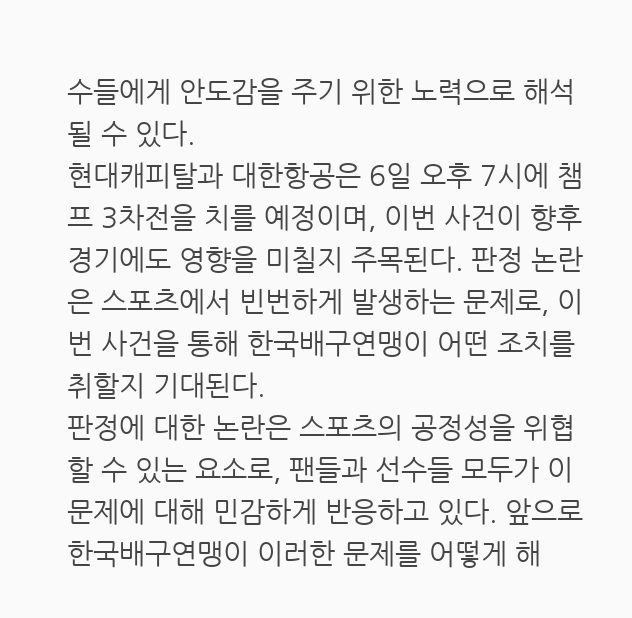수들에게 안도감을 주기 위한 노력으로 해석될 수 있다.
현대캐피탈과 대한항공은 6일 오후 7시에 챔프 3차전을 치를 예정이며, 이번 사건이 향후 경기에도 영향을 미칠지 주목된다. 판정 논란은 스포츠에서 빈번하게 발생하는 문제로, 이번 사건을 통해 한국배구연맹이 어떤 조치를 취할지 기대된다.
판정에 대한 논란은 스포츠의 공정성을 위협할 수 있는 요소로, 팬들과 선수들 모두가 이 문제에 대해 민감하게 반응하고 있다. 앞으로 한국배구연맹이 이러한 문제를 어떻게 해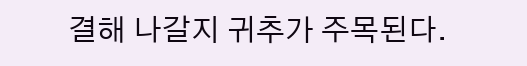결해 나갈지 귀추가 주목된다.